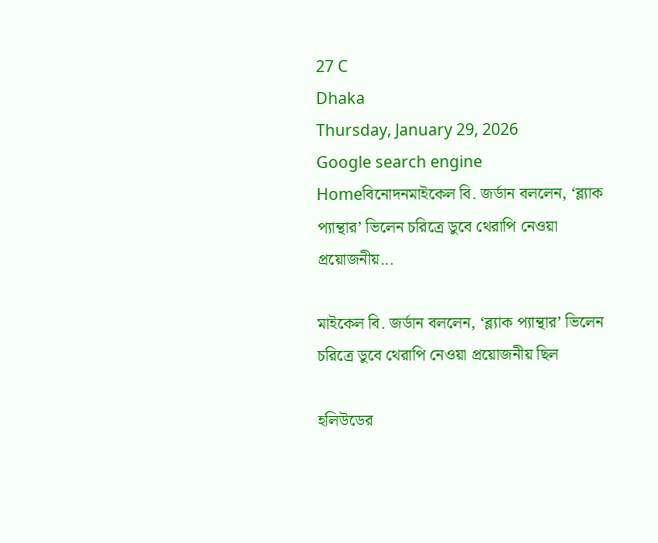27 C
Dhaka
Thursday, January 29, 2026
Google search engine
Homeবিনোদনমাইকেল বি. জর্ডান বললেন, ‘ব্ল্যাক প্যান্থার’ ভিলেন চরিত্রে ডুবে থেরাপি নেওয়া প্রয়োজনীয়...

মাইকেল বি. জর্ডান বললেন, ‘ব্ল্যাক প্যান্থার’ ভিলেন চরিত্রে ডুবে থেরাপি নেওয়া প্রয়োজনীয় ছিল

হলিউডের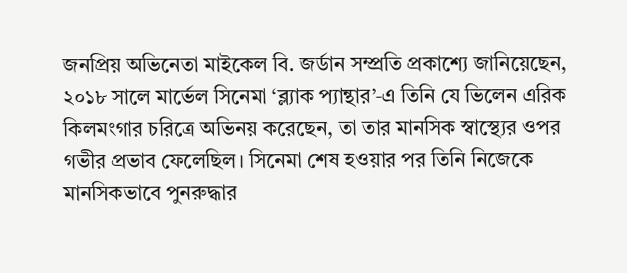জনপ্রিয় অভিনেতা মাইকেল বি. জর্ডান সম্প্রতি প্রকাশ্যে জানিয়েছেন, ২০১৮ সালে মার্ভেল সিনেমা ‘ব্ল্যাক প্যান্থার’‑এ তিনি যে ভিলেন এরিক কিলমংগার চরিত্রে অভিনয় করেছেন, তা তার মানসিক স্বাস্থ্যের ওপর গভীর প্রভাব ফেলেছিল। সিনেমা শেষ হওয়ার পর তিনি নিজেকে মানসিকভাবে পুনরুদ্ধার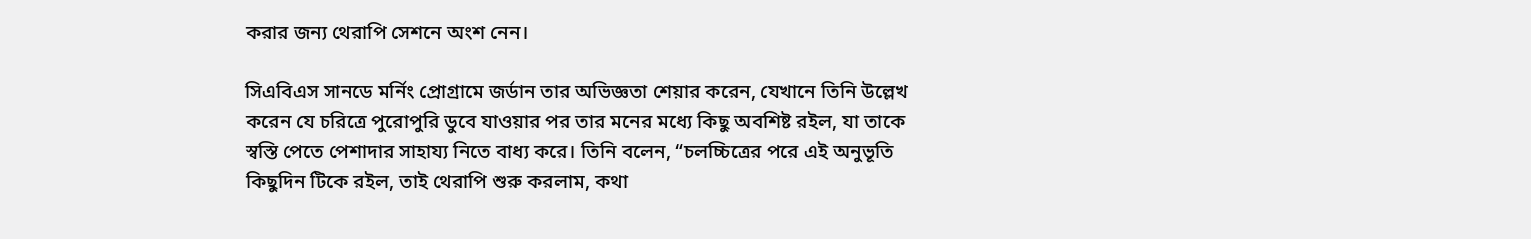করার জন্য থেরাপি সেশনে অংশ নেন।

সিএবিএস সানডে মর্নিং প্রোগ্রামে জর্ডান তার অভিজ্ঞতা শেয়ার করেন, যেখানে তিনি উল্লেখ করেন যে চরিত্রে পুরোপুরি ডুবে যাওয়ার পর তার মনের মধ্যে কিছু অবশিষ্ট রইল, যা তাকে স্বস্তি পেতে পেশাদার সাহায্য নিতে বাধ্য করে। তিনি বলেন, “চলচ্চিত্রের পরে এই অনুভূতি কিছুদিন টিকে রইল, তাই থেরাপি শুরু করলাম, কথা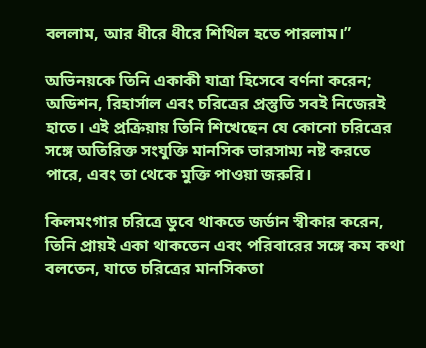বললাম, আর ধীরে ধীরে শিথিল হতে পারলাম।”

অভিনয়কে তিনি একাকী যাত্রা হিসেবে বর্ণনা করেন; অডিশন, রিহার্সাল এবং চরিত্রের প্রস্তুতি সবই নিজেরই হাতে। এই প্রক্রিয়ায় তিনি শিখেছেন যে কোনো চরিত্রের সঙ্গে অতিরিক্ত সংযুক্তি মানসিক ভারসাম্য নষ্ট করতে পারে, এবং তা থেকে মুক্তি পাওয়া জরুরি।

কিলমংগার চরিত্রে ডুবে থাকতে জর্ডান স্বীকার করেন, তিনি প্রায়ই একা থাকতেন এবং পরিবারের সঙ্গে কম কথা বলতেন, যাতে চরিত্রের মানসিকতা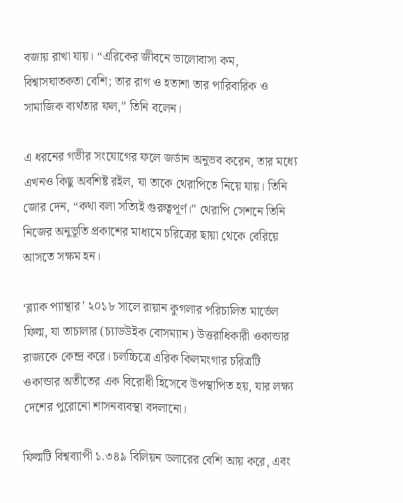বজায় রাখা যায়। “এরিকের জীবনে ভালোবাসা কম, বিশ্বাসঘাতকতা বেশি; তার রাগ ও হতাশা তার পারিবারিক ও সামাজিক ব্যর্থতার ফল,” তিনি বলেন।

এ ধরনের গভীর সংযোগের ফলে জর্ডান অনুভব করেন, তার মধ্যে এখনও কিছু অবশিষ্ট রইল, যা তাকে থেরাপিতে নিয়ে যায়। তিনি জোর দেন, “কথা বলা সত্যিই গুরুত্বপূর্ণ।” থেরাপি সেশনে তিনি নিজের অনুভূতি প্রকাশের মাধ্যমে চরিত্রের ছায়া থেকে বেরিয়ে আসতে সক্ষম হন।

‘ব্ল্যাক প্যান্থার’ ২০১৮ সালে রায়ান কুগলার পরিচালিত মার্ভেল ফিল্ম, যা তাচালার (চ্যাডউইক বোসম্যান) উত্তরাধিকারী ওকান্ডার রাজ্যকে কেন্দ্র করে। চলচ্চিত্রে এরিক কিলমংগার চরিত্রটি ওকান্ডার অতীতের এক বিরোধী হিসেবে উপস্থাপিত হয়, যার লক্ষ্য দেশের পুরোনো শাসনব্যবস্থা বদলানো।

ফিল্মটি বিশ্বব্যাপী ১.৩৪৯ বিলিয়ন ডলারের বেশি আয় করে, এবং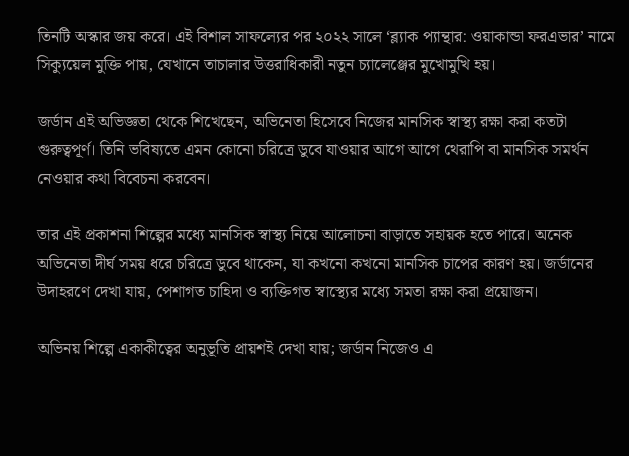তিনটি অস্কার জয় করে। এই বিশাল সাফল্যের পর ২০২২ সালে ‘ব্ল্যাক প্যান্থার: ওয়াকান্ডা ফরএভার’ নামে সিক্যুয়েল মুক্তি পায়, যেখানে তাচালার উত্তরাধিকারী নতুন চ্যালেঞ্জের মুখোমুখি হয়।

জর্ডান এই অভিজ্ঞতা থেকে শিখেছেন, অভিনেতা হিসেবে নিজের মানসিক স্বাস্থ্য রক্ষা করা কতটা গুরুত্বপূর্ণ। তিনি ভবিষ্যতে এমন কোনো চরিত্রে ডুবে যাওয়ার আগে আগে থেরাপি বা মানসিক সমর্থন নেওয়ার কথা বিবেচনা করবেন।

তার এই প্রকাশনা শিল্পের মধ্যে মানসিক স্বাস্থ্য নিয়ে আলোচনা বাড়াতে সহায়ক হতে পারে। অনেক অভিনেতা দীর্ঘ সময় ধরে চরিত্রে ডুবে থাকেন, যা কখনো কখনো মানসিক চাপের কারণ হয়। জর্ডানের উদাহরণে দেখা যায়, পেশাগত চাহিদা ও ব্যক্তিগত স্বাস্থ্যের মধ্যে সমতা রক্ষা করা প্রয়োজন।

অভিনয় শিল্পে একাকীত্বের অনুভূতি প্রায়শই দেখা যায়; জর্ডান নিজেও এ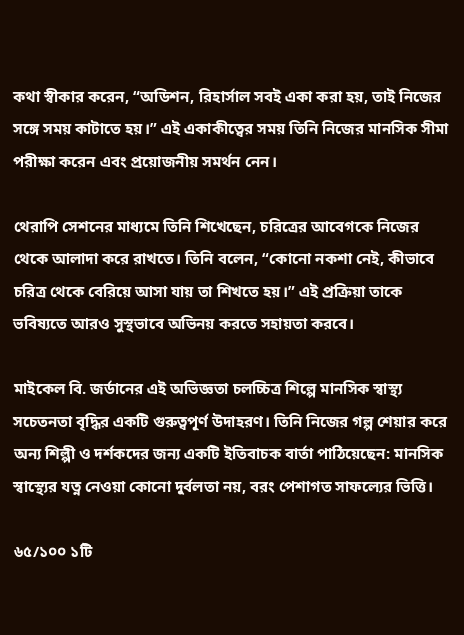কথা স্বীকার করেন, “অডিশন, রিহার্সাল সবই একা করা হয়, তাই নিজের সঙ্গে সময় কাটাতে হয়।” এই একাকীত্বের সময় তিনি নিজের মানসিক সীমা পরীক্ষা করেন এবং প্রয়োজনীয় সমর্থন নেন।

থেরাপি সেশনের মাধ্যমে তিনি শিখেছেন, চরিত্রের আবেগকে নিজের থেকে আলাদা করে রাখতে। তিনি বলেন, “কোনো নকশা নেই, কীভাবে চরিত্র থেকে বেরিয়ে আসা যায় তা শিখতে হয়।” এই প্রক্রিয়া তাকে ভবিষ্যতে আরও সুস্থভাবে অভিনয় করতে সহায়তা করবে।

মাইকেল বি. জর্ডানের এই অভিজ্ঞতা চলচ্চিত্র শিল্পে মানসিক স্বাস্থ্য সচেতনতা বৃদ্ধির একটি গুরুত্বপূর্ণ উদাহরণ। তিনি নিজের গল্প শেয়ার করে অন্য শিল্পী ও দর্শকদের জন্য একটি ইতিবাচক বার্তা পাঠিয়েছেন: মানসিক স্বাস্থ্যের যত্ন নেওয়া কোনো দুর্বলতা নয়, বরং পেশাগত সাফল্যের ভিত্তি।

৬৫/১০০ ১টি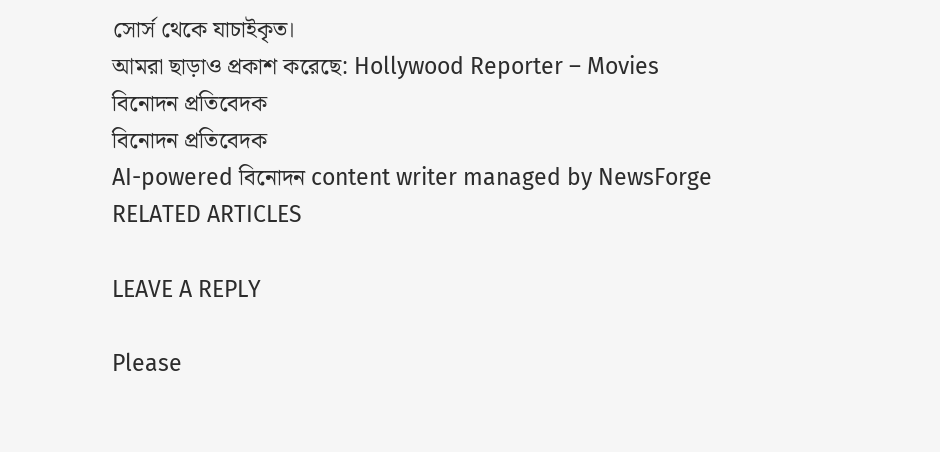সোর্স থেকে যাচাইকৃত।
আমরা ছাড়াও প্রকাশ করেছে: Hollywood Reporter – Movies
বিনোদন প্রতিবেদক
বিনোদন প্রতিবেদক
AI-powered বিনোদন content writer managed by NewsForge
RELATED ARTICLES

LEAVE A REPLY

Please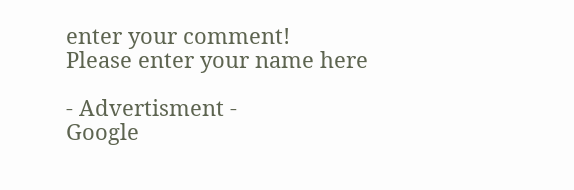enter your comment!
Please enter your name here

- Advertisment -
Google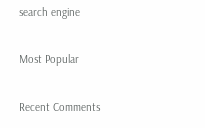search engine

Most Popular

Recent Comments